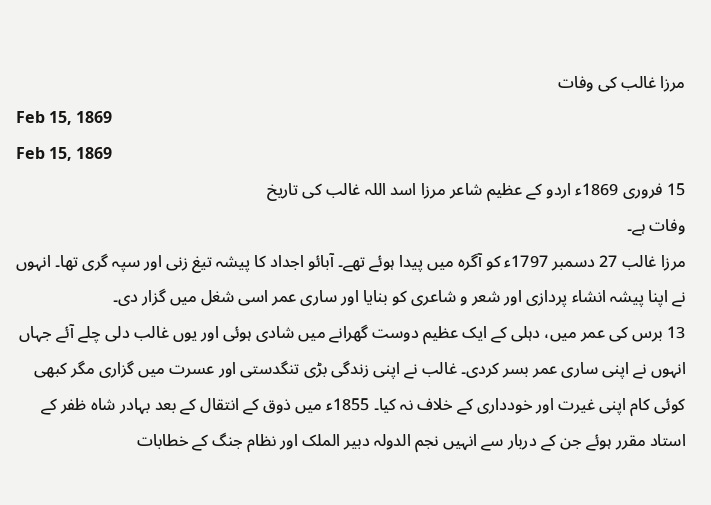مرزا غالب کی وفات
Feb 15, 1869
Feb 15, 1869
15 فروری 1869ء اردو کے عظیم شاعر مرزا اسد اللہ غالب کی تاریخ
وفات ہے۔
مرزا غالب 27 دسمبر 1797ء کو آگرہ میں پیدا ہوئے تھے۔ آبائو اجداد کا پیشہ تیغ زنی اور سپہ گری تھا۔ انہوں نے اپنا پیشہ انشاء پردازی اور شعر و شاعری کو بنایا اور ساری عمر اسی شغل میں گزار دی۔
13 برس کی عمر میں، دہلی کے ایک عظیم دوست گھرانے میں شادی ہوئی اور یوں غالب دلی چلے آئے جہاں انہوں نے اپنی ساری عمر بسر کردی۔ غالب نے اپنی زندگی بڑی تنگدستی اور عسرت میں گزاری مگر کبھی کوئی کام اپنی غیرت اور خودداری کے خلاف نہ کیا۔ 1855ء میں ذوق کے انتقال کے بعد بہادر شاہ ظفر کے استاد مقرر ہوئے جن کے دربار سے انہیں نجم الدولہ دبیر الملک اور نظام جنگ کے خطابات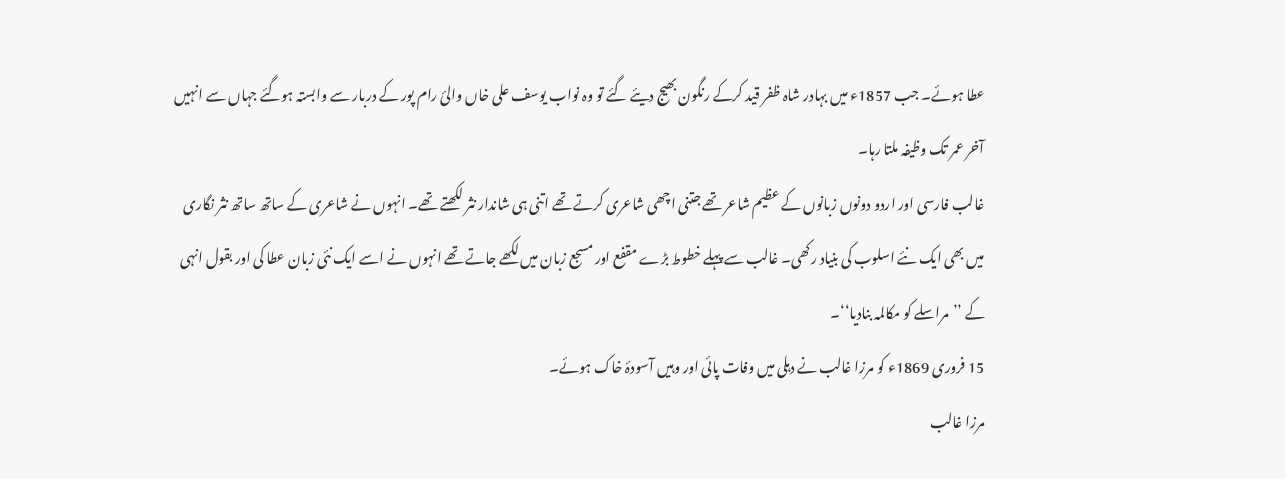عطا ہوئے۔ جب 1857ء میں بہادر شاہ ظفر قید کرکے رنگون بھیج دیئے گئے تو وہ نواب یوسف علی خاں والیٔ رام پور کے دربار سے وابستہ ہوگئے جہاں سے انہیں آخر عمر تک وظیفہ ملتا رہا۔
غالب فارسی اور اردو دونوں زبانوں کے عظیم شاعر تھے جتنی اچھی شاعری کرتے تھے اتنی ہی شاندار نثر لکھتے تھے۔ انہوں نے شاعری کے ساتھ ساتھ نثر نگاری میں بھی ایک نئے اسلوب کی بنیاد رکھی۔ غالب سے پہلے خطوط بڑے مقفع اور مسجع زبان میں لکھے جاتے تھے انہوں نے اسے ایک نئی زبان عطا کی اور بقول انہی کے ’’مراسلے کو مکالمہ بنادیا‘‘۔
15 فروری 1869ء کو مرزا غالب نے دہلی میں وفات پائی اور وہیں آسودۂ خاک ہوئے۔
مرزا غالب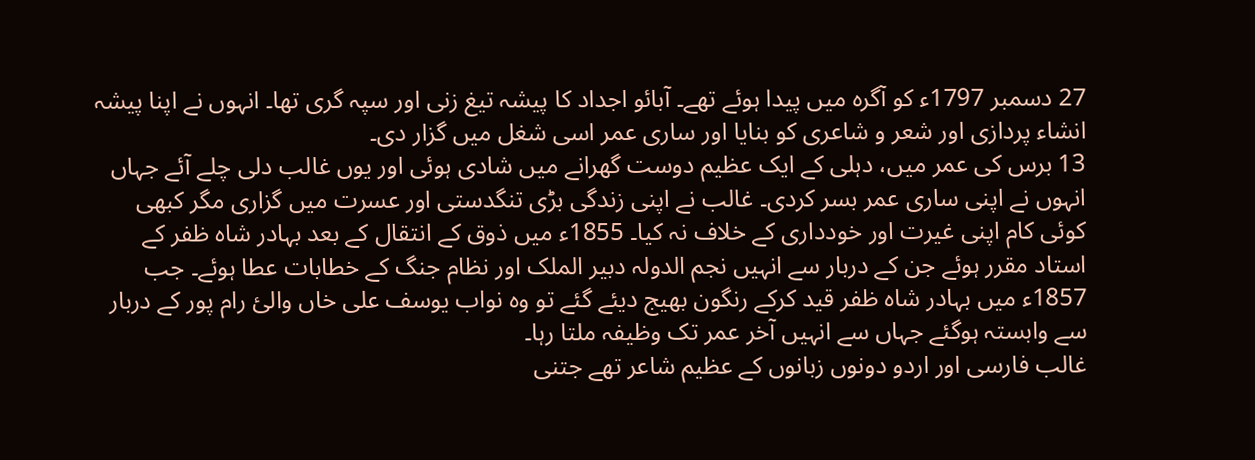27 دسمبر 1797ء کو آگرہ میں پیدا ہوئے تھے۔ آبائو اجداد کا پیشہ تیغ زنی اور سپہ گری تھا۔ انہوں نے اپنا پیشہ انشاء پردازی اور شعر و شاعری کو بنایا اور ساری عمر اسی شغل میں گزار دی۔
13 برس کی عمر میں، دہلی کے ایک عظیم دوست گھرانے میں شادی ہوئی اور یوں غالب دلی چلے آئے جہاں انہوں نے اپنی ساری عمر بسر کردی۔ غالب نے اپنی زندگی بڑی تنگدستی اور عسرت میں گزاری مگر کبھی کوئی کام اپنی غیرت اور خودداری کے خلاف نہ کیا۔ 1855ء میں ذوق کے انتقال کے بعد بہادر شاہ ظفر کے استاد مقرر ہوئے جن کے دربار سے انہیں نجم الدولہ دبیر الملک اور نظام جنگ کے خطابات عطا ہوئے۔ جب 1857ء میں بہادر شاہ ظفر قید کرکے رنگون بھیج دیئے گئے تو وہ نواب یوسف علی خاں والیٔ رام پور کے دربار سے وابستہ ہوگئے جہاں سے انہیں آخر عمر تک وظیفہ ملتا رہا۔
غالب فارسی اور اردو دونوں زبانوں کے عظیم شاعر تھے جتنی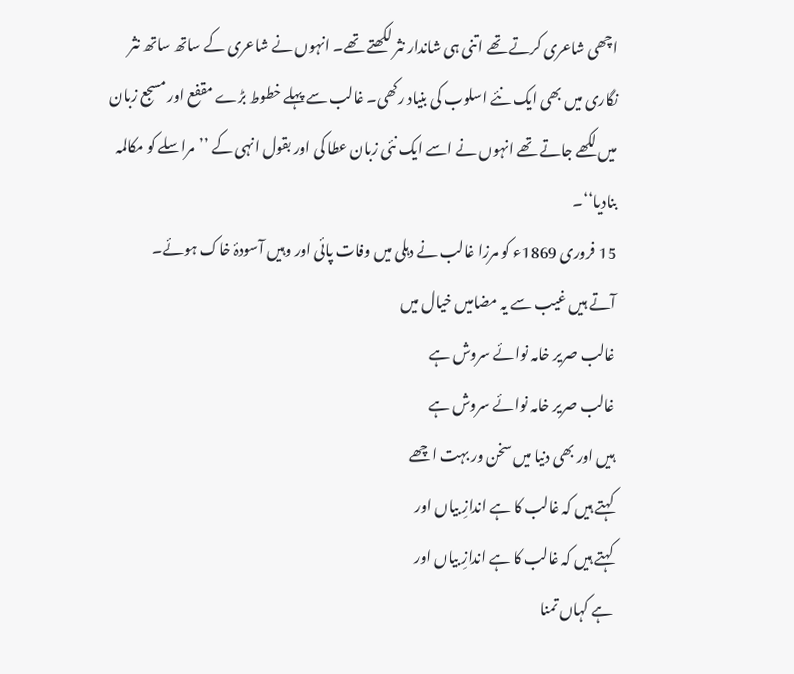اچھی شاعری کرتے تھے اتنی ہی شاندار نثر لکھتے تھے۔ انہوں نے شاعری کے ساتھ ساتھ نثر نگاری میں بھی ایک نئے اسلوب کی بنیاد رکھی۔ غالب سے پہلے خطوط بڑے مقفع اور مسجع زبان میں لکھے جاتے تھے انہوں نے اسے ایک نئی زبان عطا کی اور بقول انہی کے ’’مراسلے کو مکالمہ بنادیا‘‘۔
15 فروری 1869ء کو مرزا غالب نے دہلی میں وفات پائی اور وہیں آسودۂ خاک ہوئے۔
آتے ہیں غیب سے یہ مضامیں خیال میں
غالب صریر خامہ نوائے سروش ہے
غالب صریر خامہ نوائے سروش ہے
ہیں اور بھی دنیا میں سخن ور بہت اچھے
کہتے ہیں کہ غالب کا ہے اندازِ بیاں اور
کہتے ہیں کہ غالب کا ہے اندازِ بیاں اور
ہے کہاں تمنا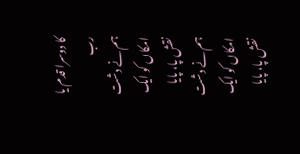کا دوسرا قدم یا رب
ہم نے دشت امکاں کو ایک نقش پا، پایا
ہم نے دشت امکاں کو ایک نقش پا، پایا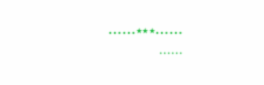……٭٭٭……
......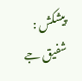پیشکش : شفیق جے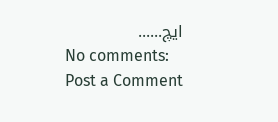ایچ......
No comments:
Post a Comment